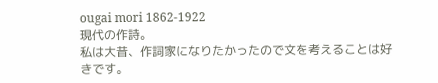ougai mori 1862-1922
現代の作詩。
私は大昔、作詞家になりたかったので文を考えることは好きです。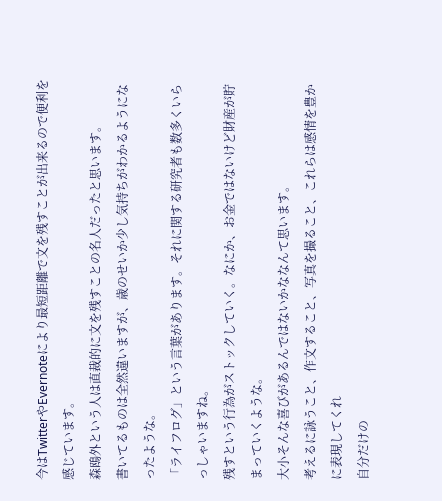今はTwitterやEvernoteにより最短距離で文を残すことが出来るので便利を感じています。
森鴎外という人は直裁的に文を残すことの名人だったと思います。
書いてるものは全然違いますが、歳のせいか少し気持ちがわかるようになったような。
「ライフログ」という言葉があります。それに関する研究者も数多くいらっしゃいますね。
残すという行為がストックしていく。なにか、お金ではないけど財産が貯まっていくような。
大小そんな喜びがあるんではないかななんて思います。
考えるに詠うこと、作文すること、写真を撮ること、これらは感情を豊かに表現してくれ
自分だけの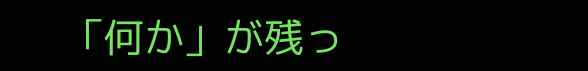「何か」が残っ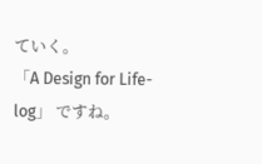ていく。
「A Design for Life-log」 ですね。